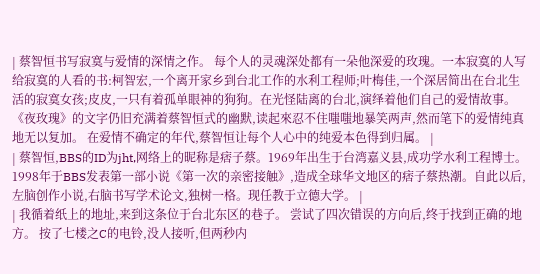| 蔡智恒书写寂寞与爱情的深情之作。 每个人的灵魂深处都有一朵他深爱的玫瑰。一本寂寞的人写给寂寞的人看的书:柯智宏,一个离开家乡到台北工作的水利工程师;叶梅佳,一个深居简出在台北生活的寂寞女孩;皮皮,一只有着孤单眼神的狗狗。在光怪陆离的台北,演绎着他们自己的爱情故事。 《夜玫瑰》的文字仍旧充满着蔡智恒式的幽默,读起來忍不住嗤嗤地暴笑两声,然而笔下的爱情纯真地无以复加。 在爱情不确定的年代,蔡智恒让每个人心中的纯爱本色得到归属。 |
| 蔡智恒,BBS的ID为jht,网络上的昵称是痞子蔡。1969年出生于台湾嘉义县,成功学水利工程博士。1998年于BBS发表第一部小说《第一次的亲密接触》,造成全球华文地区的痞子蔡热潮。自此以后,左脑创作小说,右脑书写学术论文,独树一格。现任教于立德大学。 |
| 我循着纸上的地址,来到这条位于台北东区的巷子。 尝试了四次错误的方向后,终于找到正确的地方。 按了七楼之C的电铃,没人接听,但两秒内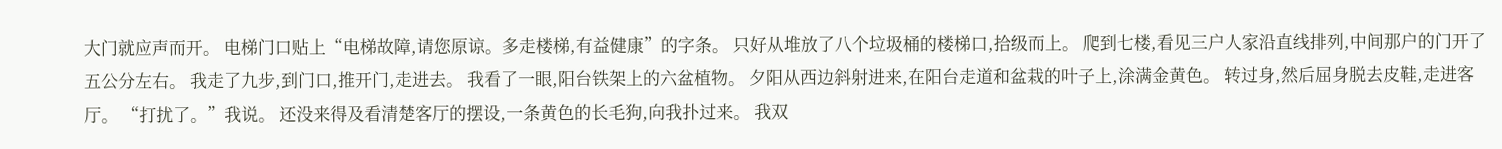大门就应声而开。 电梯门口贴上“电梯故障,请您原谅。多走楼梯,有益健康”的字条。 只好从堆放了八个垃圾桶的楼梯口,拾级而上。 爬到七楼,看见三户人家沿直线排列,中间那户的门开了五公分左右。 我走了九步,到门口,推开门,走进去。 我看了一眼,阳台铁架上的六盆植物。 夕阳从西边斜射进来,在阳台走道和盆栽的叶子上,涂满金黄色。 转过身,然后屈身脱去皮鞋,走进客厅。 “打扰了。”我说。 还没来得及看清楚客厅的摆设,一条黄色的长毛狗,向我扑过来。 我双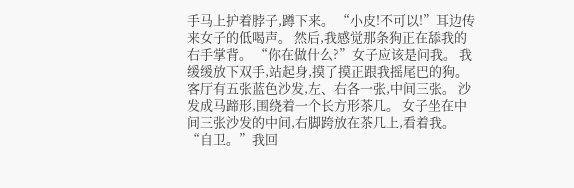手马上护着脖子,蹲下来。 “小皮!不可以!”耳边传来女子的低喝声。 然后,我感觉那条狗正在舔我的右手掌背。 “你在做什么?”女子应该是问我。 我缓缓放下双手,站起身,摸了摸正跟我摇尾巴的狗。 客厅有五张蓝色沙发,左、右各一张,中间三张。 沙发成马蹄形,围绕着一个长方形茶几。 女子坐在中间三张沙发的中间,右脚跨放在茶几上,看着我。 “自卫。”我回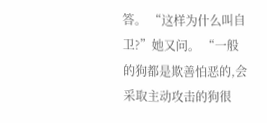答。 “这样为什么叫自卫?”她又问。 “一般的狗都是欺善怕恶的,会采取主动攻击的狗很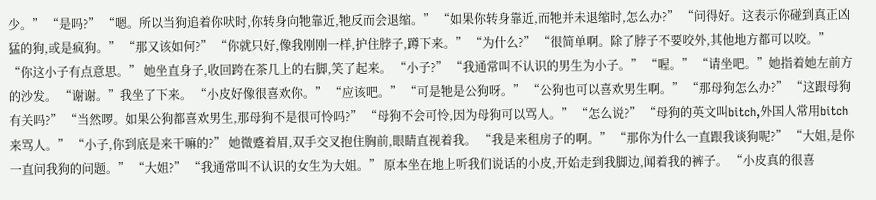少。” “是吗?” “嗯。所以当狗追着你吠时,你转身向牠靠近,牠反而会退缩。” “如果你转身靠近,而牠并未退缩时,怎么办?” “问得好。这表示你碰到真正凶猛的狗,或是疯狗。” “那又该如何?” “你就只好,像我刚刚一样,护住脖子,蹲下来。” “为什么?” “很简单啊。除了脖子不要咬外,其他地方都可以咬。” “你这小子有点意思。” 她坐直身子,收回跨在茶几上的右脚,笑了起来。 “小子?” “我通常叫不认识的男生为小子。” “喔。” “请坐吧。”她指着她左前方的沙发。 “谢谢。”我坐了下来。 “小皮好像很喜欢你。” “应该吧。” “可是牠是公狗呀。” “公狗也可以喜欢男生啊。” “那母狗怎么办?” “这跟母狗有关吗?” “当然啰。如果公狗都喜欢男生,那母狗不是很可怜吗?” “母狗不会可怜,因为母狗可以骂人。” “怎么说?” “母狗的英文叫bitch,外国人常用bitch来骂人。” “小子,你到底是来干嘛的?” 她微蹙着眉,双手交叉抱住胸前,眼睛直视着我。 “我是来租房子的啊。” “那你为什么一直跟我谈狗呢?” “大姐,是你一直问我狗的问题。” “大姐?” “我通常叫不认识的女生为大姐。” 原本坐在地上听我们说话的小皮,开始走到我脚边,闻着我的裤子。 “小皮真的很喜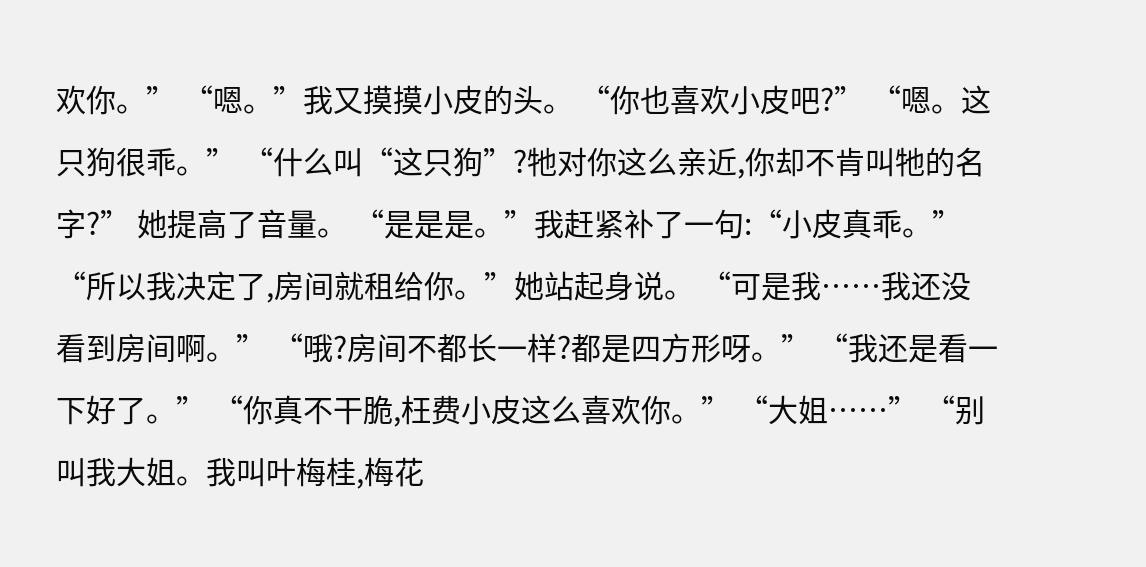欢你。” “嗯。”我又摸摸小皮的头。 “你也喜欢小皮吧?” “嗯。这只狗很乖。” “什么叫“这只狗”?牠对你这么亲近,你却不肯叫牠的名字?” 她提高了音量。 “是是是。”我赶紧补了一句:“小皮真乖。” “所以我决定了,房间就租给你。”她站起身说。 “可是我……我还没看到房间啊。” “哦?房间不都长一样?都是四方形呀。” “我还是看一下好了。” “你真不干脆,枉费小皮这么喜欢你。” “大姐……” “别叫我大姐。我叫叶梅桂,梅花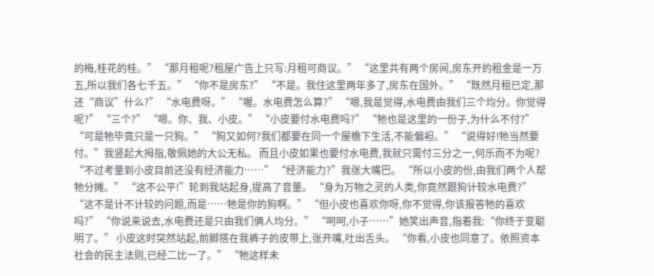的梅,桂花的桂。” “那月租呢?租屋广告上只写:月租可商议。” “这里共有两个房间,房东开的租金是一万五,所以我们各七千五。” “你不是房东?” “不是。我住这里两年多了,房东在国外。” “既然月租已定,那还“商议”什么?” “水电费呀。” “喔。水电费怎么算?” “嗯,我是觉得,水电费由我们三个均分。你觉得呢?” “三个?” “嗯。你、我、小皮。” “小皮要付水电费吗?” “牠也是这里的一份子,为什么不付?” “可是牠毕竟只是一只狗。” “狗又如何?我们都要在同一个屋檐下生活,不能偏袒。” “说得好!牠当然要付。”我竖起大拇指,敬佩她的大公无私。 而且小皮如果也要付水电费,我就只需付三分之一,何乐而不为呢? “不过考量到小皮目前还没有经济能力……” “经济能力?”我张大嘴巴。 “所以小皮的份,由我们两个人帮牠分摊。” “这不公平!”轮到我站起身,提高了音量。 “身为万物之灵的人类,你竟然跟狗计较水电费?” “这不是计不计较的问题,而是……牠是你的狗啊。” “但小皮也喜欢你呀,你不觉得,你该报答牠的喜欢吗?” “你说来说去,水电费还是只由我们俩人均分。” “呵呵,小子……”她笑出声音,指着我:“你终于变聪明了。” 小皮这时突然站起,前脚搭在我裤子的皮带上,张开嘴,吐出舌头。 “你看,小皮也同意了。依照资本社会的民主法则,已经二比一了。” “牠这样未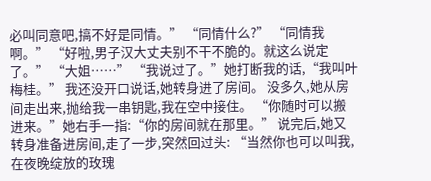必叫同意吧,搞不好是同情。” “同情什么?” “同情我啊。” “好啦,男子汉大丈夫别不干不脆的。就这么说定了。” “大姐……” “我说过了。”她打断我的话,“我叫叶梅桂。” 我还没开口说话,她转身进了房间。 没多久,她从房间走出来,抛给我一串钥匙,我在空中接住。 “你随时可以搬进来。”她右手一指:“你的房间就在那里。” 说完后,她又转身准备进房间,走了一步,突然回过头: “当然你也可以叫我,在夜晚绽放的玫瑰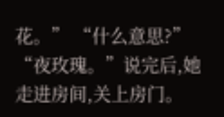花。” “什么意思?” “夜玫瑰。”说完后,她走进房间,关上房门。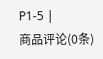P1-5 |
商品评论(0条)